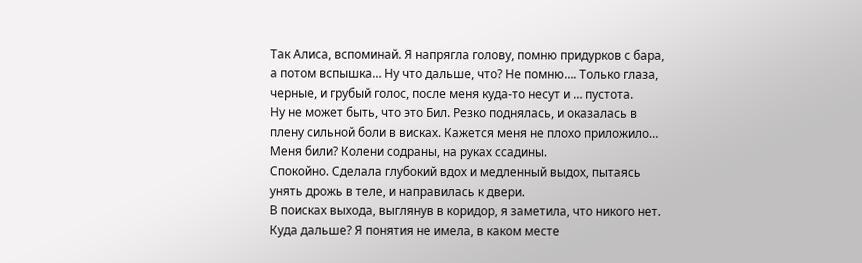Так Алиса, вспоминай. Я напрягла голову, помню придурков с бара, а потом вспышка… Ну что дальше, что? Не помню…. Только глаза, черные, и грубый голос, после меня куда-то несут и … пустота.
Ну не может быть, что это Бил. Резко поднялась, и оказалась в плену сильной боли в висках. Кажется меня не плохо приложило… Меня били? Колени содраны, на руках ссадины.
Спокойно. Сделала глубокий вдох и медленный выдох, пытаясь унять дрожь в теле, и направилась к двери.
В поисках выхода, выглянув в коридор, я заметила, что никого нет.
Куда дальше? Я понятия не имела, в каком месте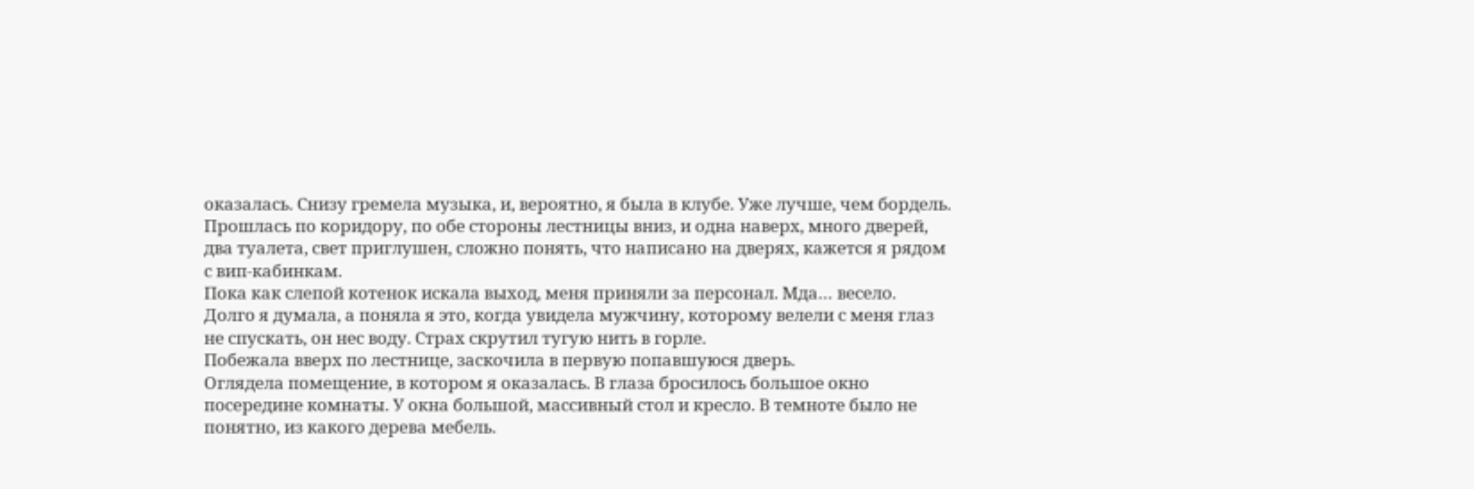оказалась. Снизу гремела музыка, и, вероятно, я была в клубе. Уже лучше, чем бордель.
Прошлась по коридору, по обе стороны лестницы вниз, и одна наверх, много дверей, два туалета, свет приглушен, сложно понять, что написано на дверях, кажется я рядом с вип-кабинкам.
Пока как слепой котенок искала выход, меня приняли за персонал. Мда… весело.
Долго я думала, а поняла я это, когда увидела мужчину, которому велели с меня глаз не спускать, он нес воду. Страх скрутил тугую нить в горле.
Побежала вверх по лестнице, заскочила в первую попавшуюся дверь.
Оглядела помещение, в котором я оказалась. В глаза бросилось большое окно посередине комнаты. У окна большой, массивный стол и кресло. В темноте было не понятно, из какого дерева мебель.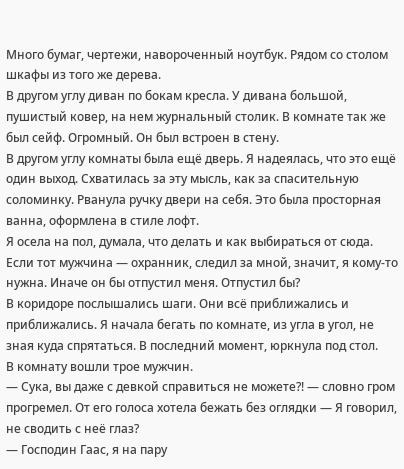Много бумаг, чертежи, навороченный ноутбук. Рядом со столом шкафы из того же дерева.
В другом углу диван по бокам кресла. У дивана большой, пушистый ковер, на нем журнальный столик. В комнате так же был сейф. Огромный. Он был встроен в стену.
В другом углу комнаты была ещё дверь. Я надеялась, что это ещё один выход. Схватилась за эту мысль, как за спасительную соломинку. Рванула ручку двери на себя. Это была просторная ванна, оформлена в стиле лофт.
Я осела на пол, думала, что делать и как выбираться от сюда. Если тот мужчина — охранник, следил за мной, значит, я кому-то нужна. Иначе он бы отпустил меня. Отпустил бы?
В коридоре послышались шаги. Они всё приближались и приближались. Я начала бегать по комнате, из угла в угол, не зная куда спрятаться. В последний момент, юркнула под стол.
В комнату вошли трое мужчин.
— Сука, вы даже с девкой справиться не можете?! — словно гром прогремел. От его голоса хотела бежать без оглядки — Я говорил, не сводить с неё глаз?
— Господин Гаас, я на пару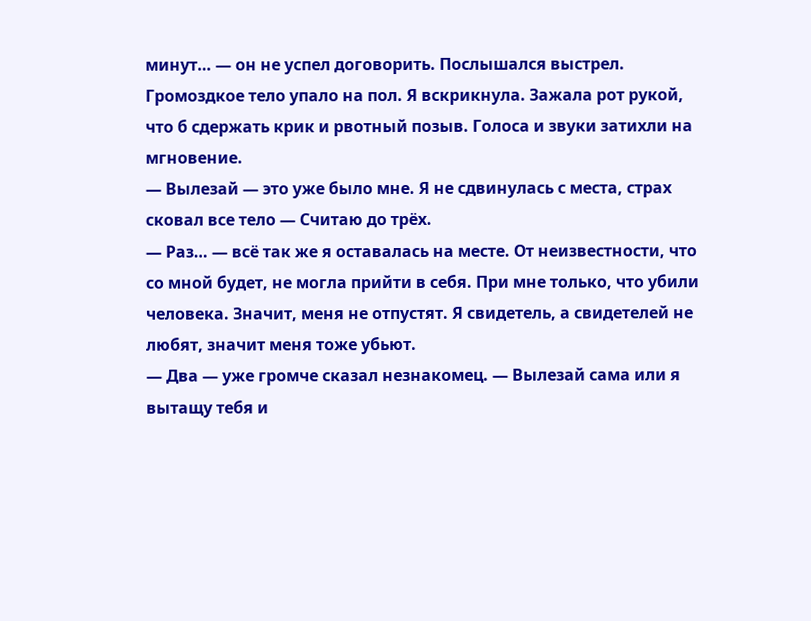минут… — он не успел договорить. Послышался выстрел. Громоздкое тело упало на пол. Я вскрикнула. Зажала рот рукой, что б сдержать крик и рвотный позыв. Голоса и звуки затихли на мгновение.
— Вылезай — это уже было мне. Я не сдвинулась с места, страх сковал все тело — Считаю до трёх.
— Раз… — всё так же я оставалась на месте. От неизвестности, что со мной будет, не могла прийти в себя. При мне только, что убили человека. Значит, меня не отпустят. Я свидетель, а свидетелей не любят, значит меня тоже убьют.
— Два — уже громче сказал незнакомец. — Вылезай сама или я вытащу тебя и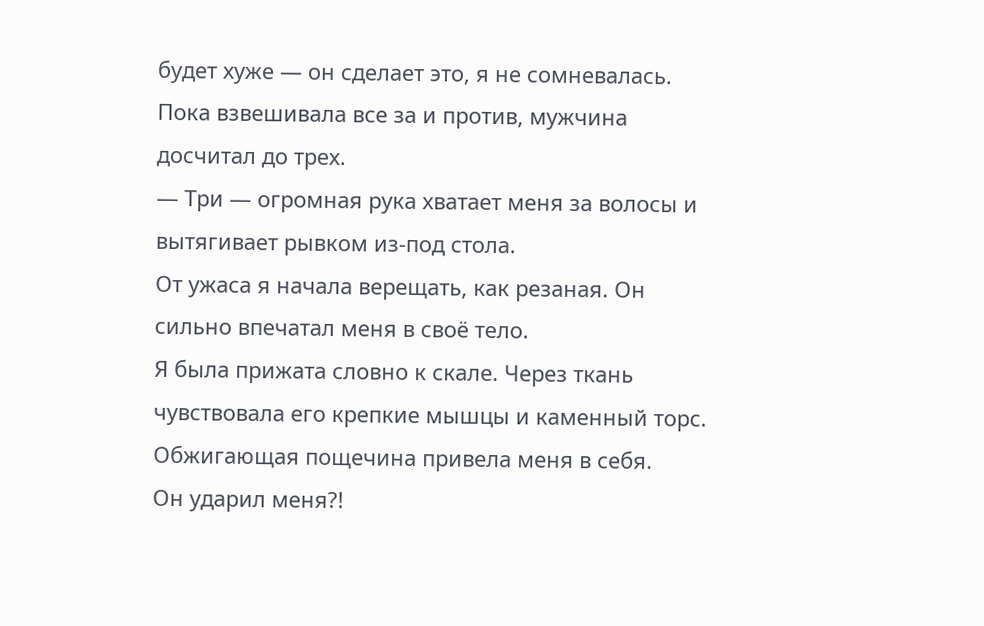будет хуже — он сделает это, я не сомневалась. Пока взвешивала все за и против, мужчина досчитал до трех.
— Три — огромная рука хватает меня за волосы и вытягивает рывком из-под стола.
От ужаса я начала верещать, как резаная. Он сильно впечатал меня в своё тело.
Я была прижата словно к скале. Через ткань чувствовала его крепкие мышцы и каменный торс. Обжигающая пощечина привела меня в себя.
Он ударил меня?!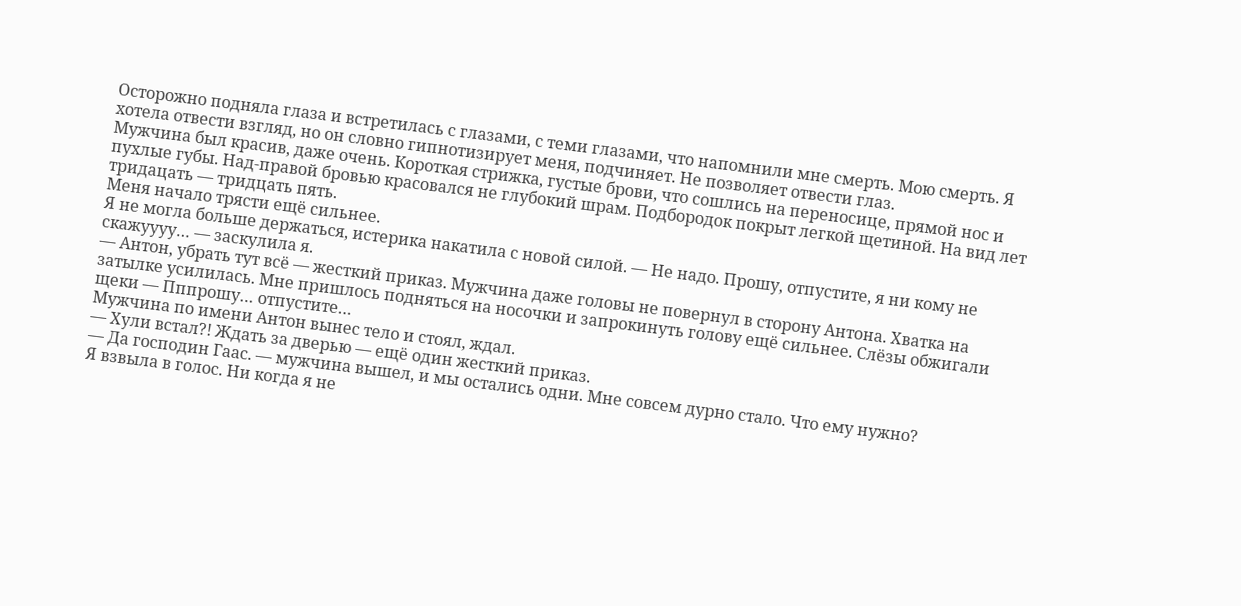Осторожно подняла глаза и встретилась с глазами, с теми глазами, что напомнили мне смерть. Мою смерть. Я хотела отвести взгляд, но он словно гипнотизирует меня, подчиняет. Не позволяет отвести глаз.
Мужчина был красив, даже очень. Короткая стрижка, густые брови, что сошлись на переносице, прямой нос и пухлые губы. Над-правой бровью красовался не глубокий шрам. Подбородок покрыт легкой щетиной. На вид лет тридацать — тридцать пять.
Меня начало трясти ещё сильнее.
Я не могла больше держаться, истерика накатила с новой силой. — Не надо. Прошу, отпустите, я ни кому не скажуууу… — заскулила я.
— Антон, убрать тут всё — жесткий приказ. Мужчина даже головы не повернул в сторону Антона. Хватка на затылке усилилась. Мне пришлось подняться на носочки и запрокинуть голову ещё сильнее. Слёзы обжигали щеки — Пппрошу… отпустите…
Мужчина по имени Антон вынес тело и стоял, ждал.
— Хули встал?! Ждать за дверью — ещё один жесткий приказ.
— Да господин Гаас. — мужчина вышел, и мы остались одни. Мне совсем дурно стало. Что ему нужно?
Я взвыла в голос. Ни когда я не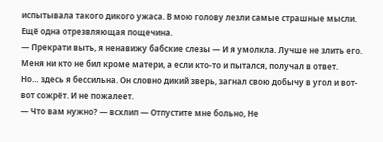испытывала такого дикого ужаса. В мою голову лезли самые страшные мысли.
Ещё одна отрезвляющая пощечина.
— Прекрати выть, я ненавижу бабские слезы — И я умолкла. Лучше не злить его.
Меня ни кто не бил кроме матери, а если кто-то и пытался, получал в ответ.
Но… здесь я бессильна. Он словно дикий зверь, загнал свою добычу в угол и вот-вот сожрёт. И не пожалеет.
— Что вам нужно? — всхлип — Отпустите мне больно, Не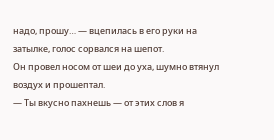надо, прошу… — вцепилась в его руки на затылке, голос сорвался на шепот.
Он провел носом от шеи до уха, шумно втянул воздух и прошептал.
— Ты вкусно пахнешь — от этих слов я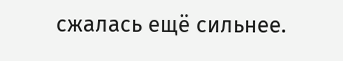сжалась ещё сильнее.